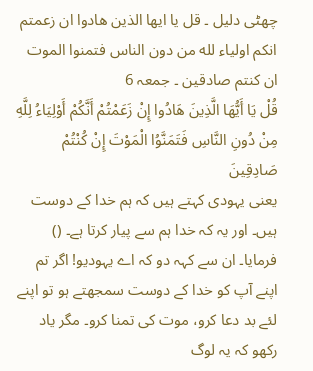چھٹی دلیل ۔ قل يا ايها الذين هادوا ان زعمتم انكم اولياء لله من دون الناس فتمنوا الموت ان كنتم صادقين ۔ جمعہ 6
قُلْ يَا أَيُّهَا الَّذِينَ هَادُوا إِنْ زَعَمْتُمْ أَنَّكُمْ أَوْلِيَاءُ لِلَّهِ مِنْ دُونِ النَّاسِ فَتَمَنَّوُا الْمَوْتَ إِنْ كُنْتُمْ صَادِقِينَ
یعنی یہودی کہتے ہیں کہ ہم خدا کے دوست ہیں۔ اور یہ کہ خدا ہم سے پیار کرتا ہے۔ () فرمایا۔ ان سے کہہ دو کہ اے یہودیو! اگر تم اپنے آپ کو خدا کے دوست سمجھتے ہو تو اپنے لئے بد دعا کرو، موت کی تمنا کرو۔ مگر یاد رکھو کہ یہ لوگ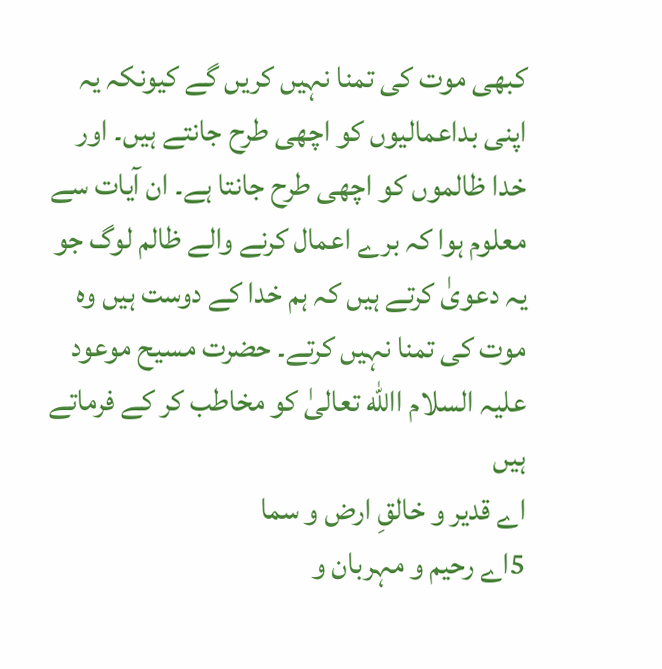کبھی موت کی تمنا نہیں کریں گے کیونکہ یہ اپنی بداعمالیوں کو اچھی طرح جانتے ہیں۔ اور خدا ظالموں کو اچھی طرح جانتا ہے۔ ان آیات سے معلوم ہوا کہ برے اعمال کرنے والے ظالم لوگ جو یہ دعویٰ کرتے ہیں کہ ہم خدا کے دوست ہیں وہ موت کی تمنا نہیں کرتے۔ حضرت مسیح موعود علیہ السلام االله تعالیٰ کو مخاطب کر کے فرماتے ہیں
اے قدیر و خالقِ ارض و سما
5اے رحیم و مہربان و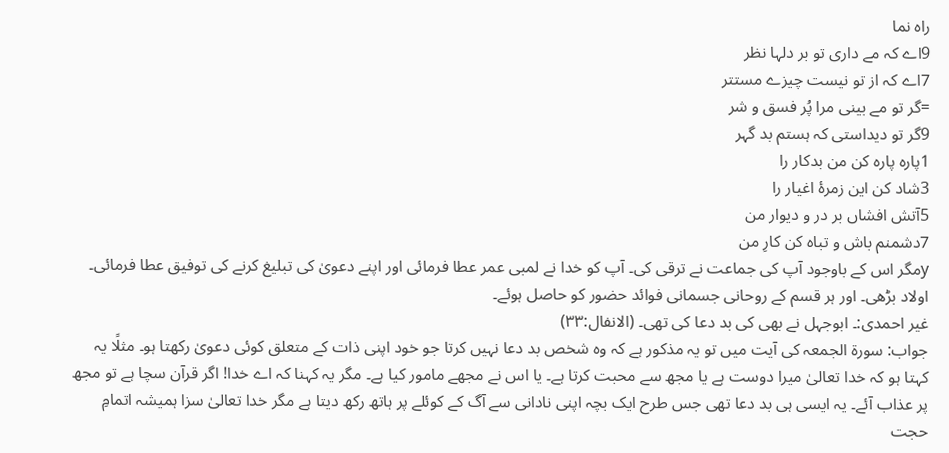راہ نما
9اے کہ مے داری تو بر دلہا نظر
7اے کہ از تو نیست چیزے مستتر
=گر تو مے بینی مرا پُر فسق و شر
9گر تو دیداستی کہ ہستم بد گہر
1پارہ پارہ کن من بدکار را
3شاد کن این زمرۂ اغیار را
5آتش افشاں بر در و دیوار من
7دشمنم باش و تباہ کن کارِ من
yمگر اس کے باوجود آپ کی جماعت نے ترقی کی۔ آپ کو خدا نے لمبی عمر عطا فرمائی اور اپنے دعویٰ کی تبلیغ کرنے کی توفیق عطا فرمائی۔ اولاد بڑھی۔ اور ہر قسم کے روحانی جسمانی فوائد حضور کو حاصل ہوئے۔
غیر احمدی:۔ ابوجہل نے بھی کی بد دعا کی تھی۔ (الانفال:۳۳)
جواب: سورۃ الجمعہ کی آیت میں تو یہ مذکور ہے کہ وہ شخص بد دعا نہیں کرتا جو خود اپنی ذات کے متعلق کوئی دعویٰ رکھتا ہو۔ مثلًا یہ کہتا ہو کہ خدا تعالیٰ میرا دوست ہے یا مجھ سے محبت کرتا ہے۔ یا اس نے مجھے مامور کیا ہے۔ مگر یہ کہنا کہ اے خدا! اگر قرآن سچا ہے تو مجھ پر عذاب آئے۔ یہ ایسی ہی بد دعا تھی جس طرح ایک بچہ اپنی نادانی سے آگ کے کوئلے پر ہاتھ رکھ دیتا ہے مگر خدا تعالیٰ سزا ہمیشہ اتمامِ حجت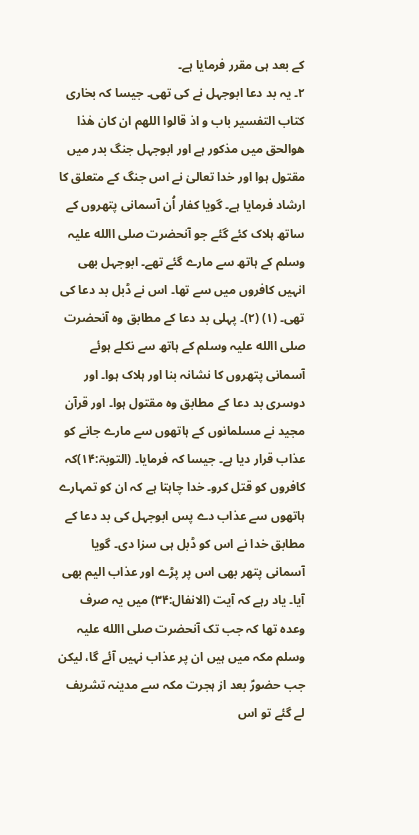کے بعد ہی مقرر فرمایا ہے۔
۲۔ یہ بد دعا ابوجہل نے کی تھی۔ جیسا کہ بخاری کتاب التفسیر باب و اذ قالوا اللھم ان کان ھٰذا ھوالحق میں مذکور ہے اور ابوجہل جنگ بدر میں مقتول ہوا اور خدا تعالیٰ نے اس جنگ کے متعلق کا ارشاد فرمایا ہے۔ گویا کفار اُن آسمانی پتھروں کے ساتھ ہلاک کئے گئے جو آنحضرت صلی االله علیہ وسلم کے ہاتھ سے مارے گئے تھے۔ ابوجہل بھی انہیں کافروں میں سے تھا۔ اس نے ڈبل بد دعا کی تھی۔ (۱) (۲)۔ پہلی بد دعا کے مطابق وہ آنحضرت صلی االله علیہ وسلم کے ہاتھ سے نکلے ہوئے آسمانی پتھروں کا نشانہ بنا اور ہلاک ہوا۔ اور دوسری بد دعا کے مطابق وہ مقتول ہوا۔ اور قرآن مجید نے مسلمانوں کے ہاتھوں سے مارے جانے کو عذاب قرار دیا ہے۔ جیسا کہ فرمایا۔ (التوبۃ:۱۴)کہ کافروں کو قتل کرو۔ خدا چاہتا ہے کہ ان کو تمہارے ہاتھوں سے عذاب دے پس ابوجہل کی بد دعا کے مطابق خدا نے اس کو ڈبل ہی سزا دی۔ گویا آسمانی پتھر بھی اس پر پڑے اور عذاب الیم بھی آیا۔ یاد رہے کہ آیت (الانفال:۳۴) میں یہ صرف وعدہ تھا کہ جب تک آنحضرت صلی االله علیہ وسلم مکہ میں ہیں ان پر عذاب نہیں آئے گا، لیکن جب حضورؑ بعد از ہجرت مکہ سے مدینہ تشریف لے گئے تو اس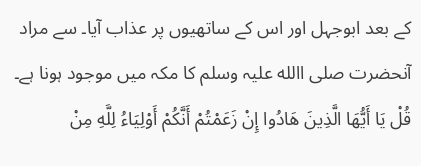کے بعد ابوجہل اور اس کے ساتھیوں پر عذاب آیا۔ سے مراد آنحضرت صلی االله علیہ وسلم کا مکہ میں موجود ہونا ہے۔
قُلْ يَا أَيُّهَا الَّذِينَ هَادُوا إِنْ زَعَمْتُمْ أَنَّكُمْ أَوْلِيَاءُ لِلَّهِ مِنْ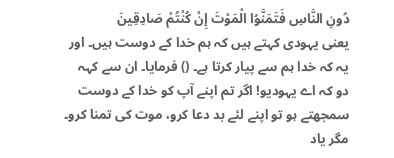دُونِ النَّاسِ فَتَمَنَّوُا الْمَوْتَ إِنْ كُنْتُمْ صَادِقِينَ
یعنی یہودی کہتے ہیں کہ ہم خدا کے دوست ہیں۔ اور یہ کہ خدا ہم سے پیار کرتا ہے۔ () فرمایا۔ ان سے کہہ دو کہ اے یہودیو! اگر تم اپنے آپ کو خدا کے دوست سمجھتے ہو تو اپنے لئے بد دعا کرو، موت کی تمنا کرو۔ مگر یاد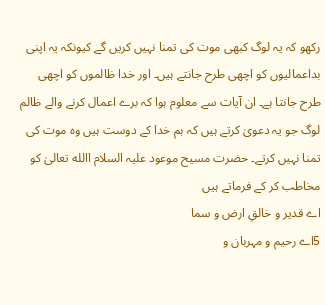رکھو کہ یہ لوگ کبھی موت کی تمنا نہیں کریں گے کیونکہ یہ اپنی بداعمالیوں کو اچھی طرح جانتے ہیں۔ اور خدا ظالموں کو اچھی طرح جانتا ہے۔ ان آیات سے معلوم ہوا کہ برے اعمال کرنے والے ظالم لوگ جو یہ دعویٰ کرتے ہیں کہ ہم خدا کے دوست ہیں وہ موت کی تمنا نہیں کرتے۔ حضرت مسیح موعود علیہ السلام االله تعالیٰ کو مخاطب کر کے فرماتے ہیں
اے قدیر و خالقِ ارض و سما
5اے رحیم و مہربان و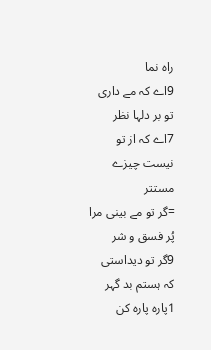راہ نما
9اے کہ مے داری تو بر دلہا نظر
7اے کہ از تو نیست چیزے مستتر
=گر تو مے بینی مرا پُر فسق و شر
9گر تو دیداستی کہ ہستم بد گہر
1پارہ پارہ کن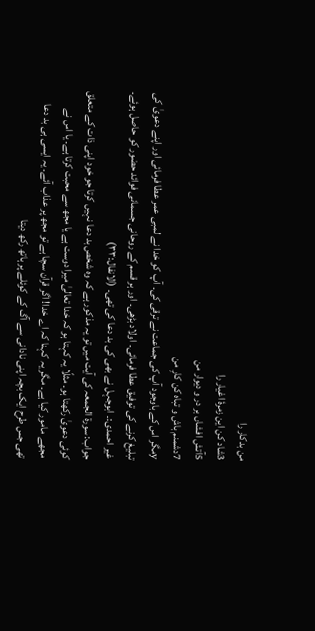من بدکار را
3شاد کن این زمرۂ اغیار را
5آتش افشاں بر در و دیوار من
7دشمنم باش و تباہ کن کارِ من
yمگر اس کے باوجود آپ کی جماعت نے ترقی کی۔ آپ کو خدا نے لمبی عمر عطا فرمائی اور اپنے دعویٰ کی تبلیغ کرنے کی توفیق عطا فرمائی۔ اولاد بڑھی۔ اور ہر قسم کے روحانی جسمانی فوائد حضور کو حاصل ہوئے۔
غیر احمدی:۔ ابوجہل نے بھی کی بد دعا کی تھی۔ (الانفال:۳۳)
جواب: سورۃ الجمعہ کی آیت میں تو یہ مذکور ہے کہ وہ شخص بد دعا نہیں کرتا جو خود اپنی ذات کے متعلق کوئی دعویٰ رکھتا ہو۔ مثلًا یہ کہتا ہو کہ خدا تعالیٰ میرا دوست ہے یا مجھ سے محبت کرتا ہے۔ یا اس نے مجھے مامور کیا ہے۔ مگر یہ کہنا کہ اے خدا! اگر قرآن سچا ہے تو مجھ پر عذاب آئے۔ یہ ایسی ہی بد دعا تھی جس طرح ایک بچہ اپنی نادانی سے آگ کے کوئلے پر ہاتھ رکھ دیتا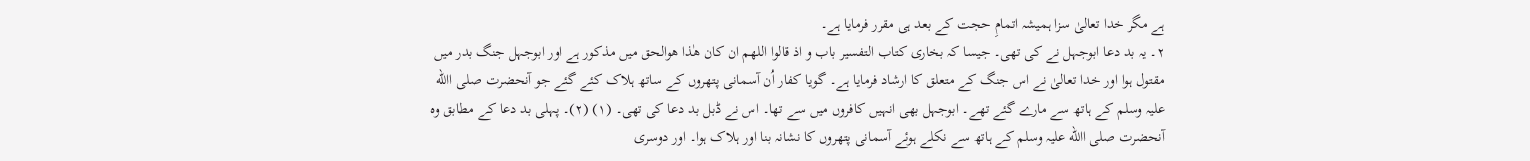ہے مگر خدا تعالیٰ سزا ہمیشہ اتمامِ حجت کے بعد ہی مقرر فرمایا ہے۔
۲۔ یہ بد دعا ابوجہل نے کی تھی۔ جیسا کہ بخاری کتاب التفسیر باب و اذ قالوا اللھم ان کان ھٰذا ھوالحق میں مذکور ہے اور ابوجہل جنگ بدر میں مقتول ہوا اور خدا تعالیٰ نے اس جنگ کے متعلق کا ارشاد فرمایا ہے۔ گویا کفار اُن آسمانی پتھروں کے ساتھ ہلاک کئے گئے جو آنحضرت صلی االله علیہ وسلم کے ہاتھ سے مارے گئے تھے۔ ابوجہل بھی انہیں کافروں میں سے تھا۔ اس نے ڈبل بد دعا کی تھی۔ (۱) (۲)۔ پہلی بد دعا کے مطابق وہ آنحضرت صلی االله علیہ وسلم کے ہاتھ سے نکلے ہوئے آسمانی پتھروں کا نشانہ بنا اور ہلاک ہوا۔ اور دوسری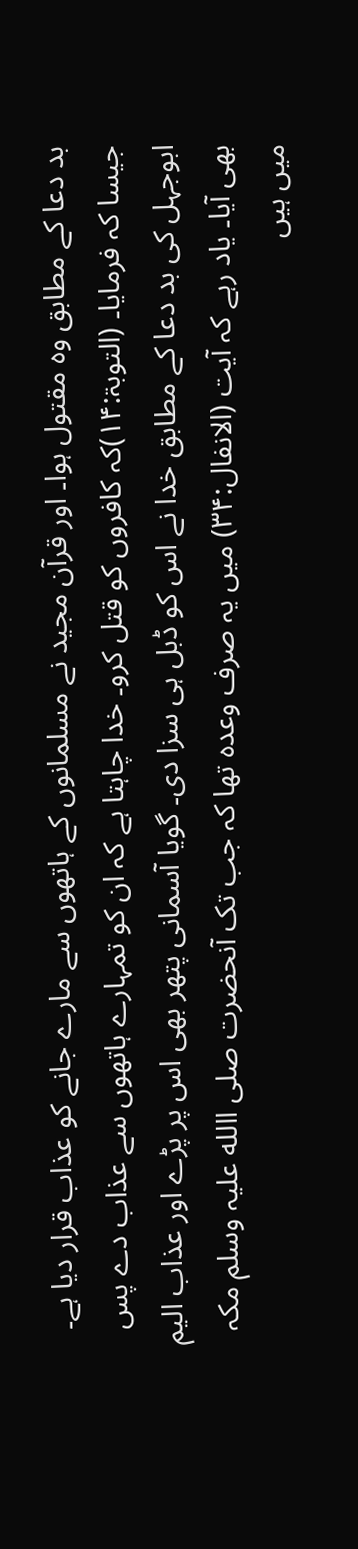بد دعا کے مطابق وہ مقتول ہوا۔ اور قرآن مجید نے مسلمانوں کے ہاتھوں سے مارے جانے کو عذاب قرار دیا ہے۔ جیسا کہ فرمایا۔ (التوبۃ:۱۴)کہ کافروں کو قتل کرو۔ خدا چاہتا ہے کہ ان کو تمہارے ہاتھوں سے عذاب دے پس ابوجہل کی بد دعا کے مطابق خدا نے اس کو ڈبل ہی سزا دی۔ گویا آسمانی پتھر بھی اس پر پڑے اور عذاب الیم بھی آیا۔ یاد رہے کہ آیت (الانفال:۳۴) میں یہ صرف وعدہ تھا کہ جب تک آنحضرت صلی االله علیہ وسلم مکہ میں ہیں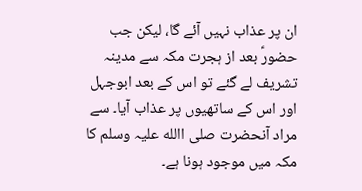ان پر عذاب نہیں آئے گا، لیکن جب حضورؑ بعد از ہجرت مکہ سے مدینہ تشریف لے گئے تو اس کے بعد ابوجہل اور اس کے ساتھیوں پر عذاب آیا۔ سے مراد آنحضرت صلی االله علیہ وسلم کا مکہ میں موجود ہونا ہے۔